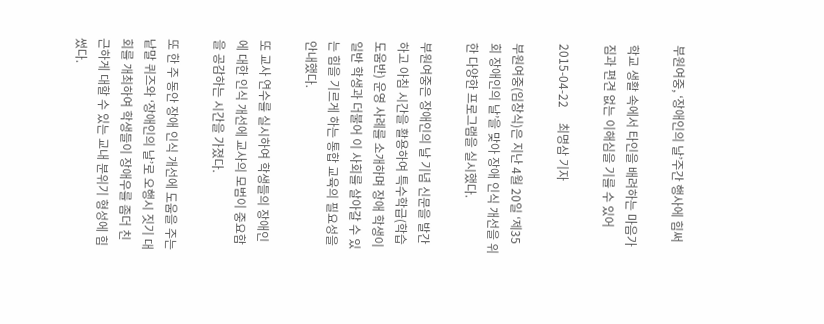부원여중, ‘장애인의 날’주간 행사에 힘써

학교 생활 속에서 타인을 배려하는 마음가짐과 편견 없는 이해심을 기를 수 있어

2015-04-22     최명삼 기자

부원여중(임창식)은 지난 4월 20일 ‘제35회 장애인의 날’을 맞아 장애 인식 개선을 위한 다양한 프로그램을 실시했다.

부원여중은 장애인의 날 기념 신문을 발간하고 아침 시간을 활용하여 특수학급(학습도움반) 운영 사례를 소개하며 장애 학생이 일반 학생과 더불어 이 사회를 살아갈 수 있는 힘을 기르게 하는 통합 교육의 필요성을 안내했다.

또 교사 연수를 실시하여 학생들의 장애인에 대한 인식 개선에 교사의 모범이 중요함을 공감하는 시간을 가졌다.

또 한 주 동안 장애 인식 개선에 도움을 주는 낱말 퀴즈와 ‘장애인의 날’로 오행시 짓기 대회를 개최하여 학생들이 장애우를 좀더 친근하게 대할 수 있는 교내 분위기 형성에 힘썼다.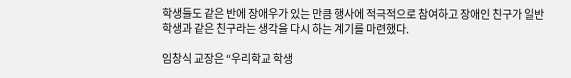학생들도 같은 반에 장애우가 있는 만큼 행사에 적극적으로 참여하고 장애인 친구가 일반 학생과 같은 친구라는 생각을 다시 하는 계기를 마련했다.

임창식 교장은 “우리학교 학생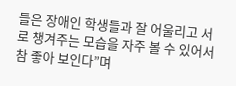들은 장애인 학생들과 잘 어울리고 서로 챙겨주는 모습을 자주 볼 수 있어서 참 좋아 보인다”며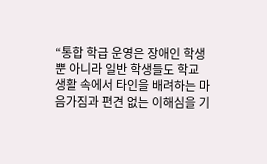“통합 학급 운영은 장애인 학생 뿐 아니라 일반 학생들도 학교 생활 속에서 타인을 배려하는 마음가짐과 편견 없는 이해심을 기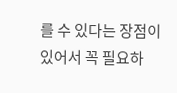를 수 있다는 장점이 있어서 꼭 필요하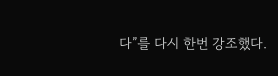다”를 다시 한번 강조했다.